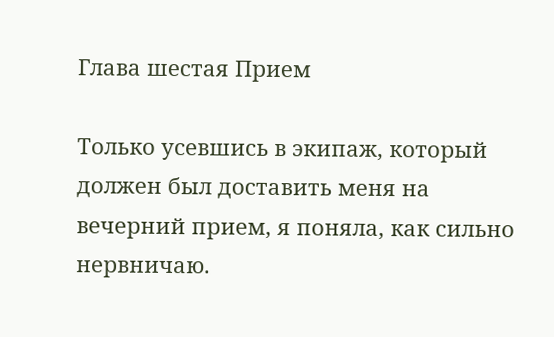Глава шестая Прием

Только усевшись в экипаж, который должен был доставить меня на вечерний прием, я поняла, как сильно нервничаю.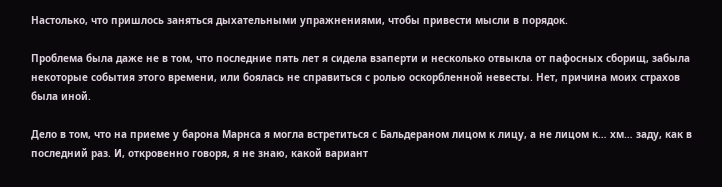Настолько, что пришлось заняться дыхательными упражнениями, чтобы привести мысли в порядок.

Проблема была даже не в том, что последние пять лет я сидела взаперти и несколько отвыкла от пафосных сборищ, забыла некоторые события этого времени, или боялась не справиться с ролью оскорбленной невесты. Нет, причина моих страхов была иной.

Дело в том, что на приеме у барона Марнса я могла встретиться с Бальдераном лицом к лицу, а не лицом к… хм… заду, как в последний раз. И, откровенно говоря, я не знаю, какой вариант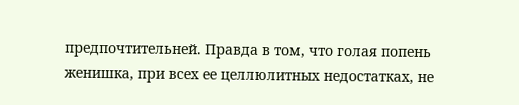предпочтительней. Правда в том, что голая попень женишка, при всех ее целлюлитных недостатках, не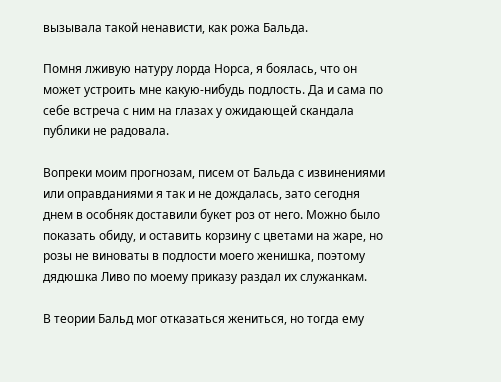вызывала такой ненависти, как рожа Бальда.

Помня лживую натуру лорда Норса, я боялась, что он может устроить мне какую-нибудь подлость. Да и сама по себе встреча с ним на глазах у ожидающей скандала публики не радовала.

Вопреки моим прогнозам, писем от Бальда с извинениями или оправданиями я так и не дождалась, зато сегодня днем в особняк доставили букет роз от него. Можно было показать обиду, и оставить корзину с цветами на жаре, но розы не виноваты в подлости моего женишка, поэтому дядюшка Ливо по моему приказу раздал их служанкам.

В теории Бальд мог отказаться жениться, но тогда ему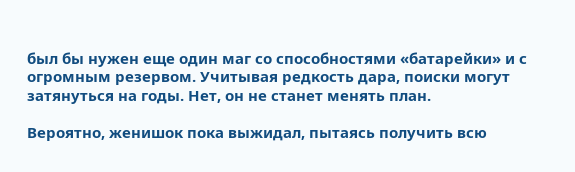был бы нужен еще один маг со способностями «батарейки» и с огромным резервом. Учитывая редкость дара, поиски могут затянуться на годы. Нет, он не станет менять план.

Вероятно, женишок пока выжидал, пытаясь получить всю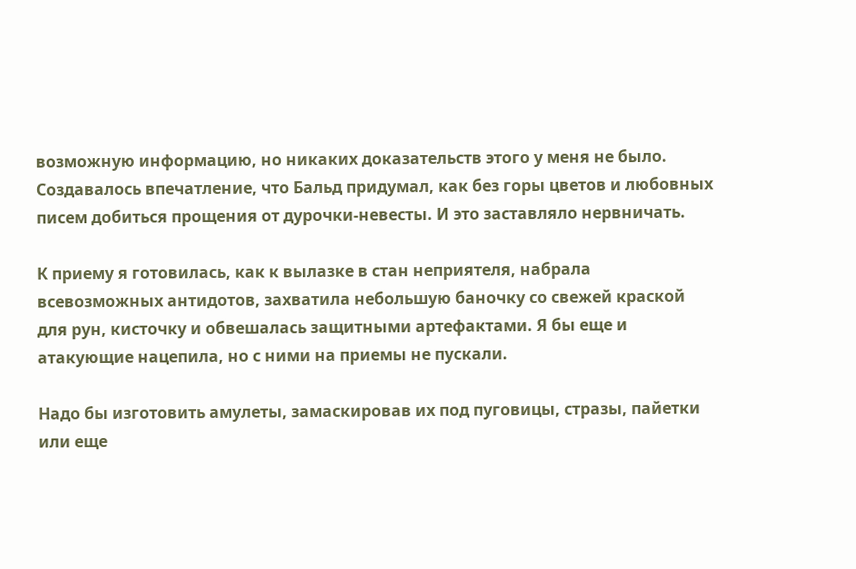возможную информацию, но никаких доказательств этого у меня не было. Создавалось впечатление, что Бальд придумал, как без горы цветов и любовных писем добиться прощения от дурочки-невесты. И это заставляло нервничать.

К приему я готовилась, как к вылазке в стан неприятеля, набрала всевозможных антидотов, захватила небольшую баночку со свежей краской для рун, кисточку и обвешалась защитными артефактами. Я бы еще и атакующие нацепила, но с ними на приемы не пускали.

Надо бы изготовить амулеты, замаскировав их под пуговицы, стразы, пайетки или еще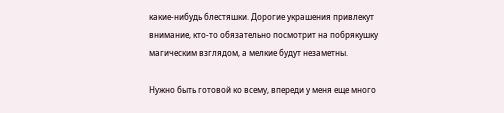какие-нибудь блестяшки. Дорогие украшения привлекут внимание, кто-то обязательно посмотрит на побрякушку магическим взглядом, а мелкие будут незаметны.

Нужно быть готовой ко всему, впереди у меня еще много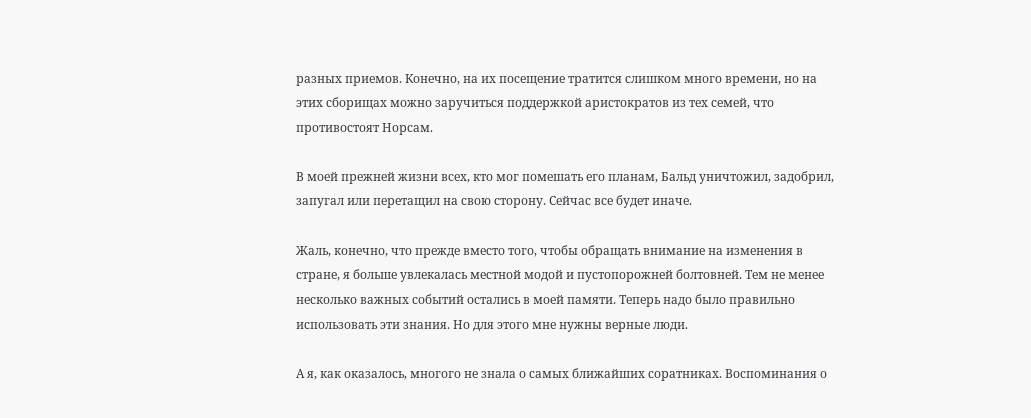разных приемов. Конечно, на их посещение тратится слишком много времени, но на этих сборищах можно заручиться поддержкой аристократов из тех семей, что противостоят Норсам.

В моей прежней жизни всех, кто мог помешать его планам, Бальд уничтожил, задобрил, запугал или перетащил на свою сторону. Сейчас все будет иначе.

Жаль, конечно, что прежде вместо того, чтобы обращать внимание на изменения в стране, я больше увлекалась местной модой и пустопорожней болтовней. Тем не менее несколько важных событий остались в моей памяти. Теперь надо было правильно использовать эти знания. Но для этого мне нужны верные люди.

А я, как оказалось, многого не знала о самых ближайших соратниках. Воспоминания о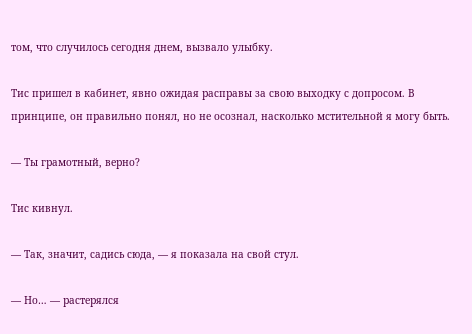том, что случилось сегодня днем, вызвало улыбку.

Тис пришел в кабинет, явно ожидая расправы за свою выходку с допросом. В принципе, он правильно понял, но не осознал, насколько мстительной я могу быть.

— Ты грамотный, верно?

Тис кивнул.

— Так, значит, садись сюда, — я показала на свой стул.

— Но… — растерялся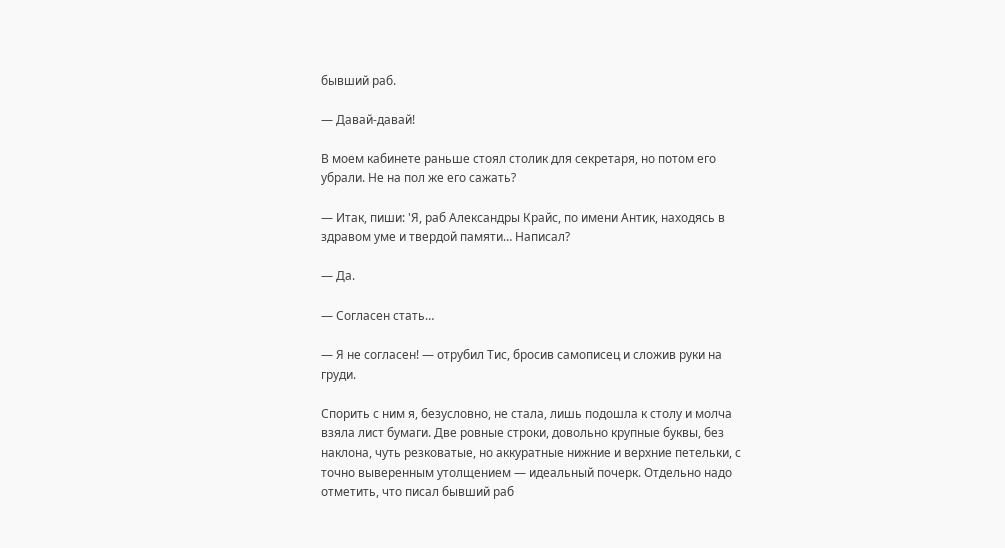бывший раб.

— Давай-давай!

В моем кабинете раньше стоял столик для секретаря, но потом его убрали. Не на пол же его сажать?

— Итак, пиши: 'Я, раб Александры Крайс, по имени Антик, находясь в здравом уме и твердой памяти… Написал?

— Да.

— Согласен стать…

— Я не согласен! — отрубил Тис, бросив самописец и сложив руки на груди.

Спорить с ним я, безусловно, не стала, лишь подошла к столу и молча взяла лист бумаги. Две ровные строки, довольно крупные буквы, без наклона, чуть резковатые, но аккуратные нижние и верхние петельки, с точно выверенным утолщением — идеальный почерк. Отдельно надо отметить, что писал бывший раб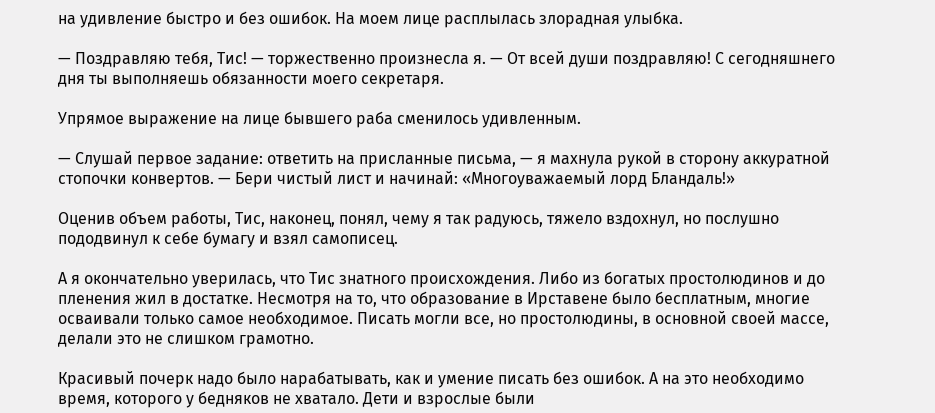на удивление быстро и без ошибок. На моем лице расплылась злорадная улыбка.

— Поздравляю тебя, Тис! — торжественно произнесла я. — От всей души поздравляю! С сегодняшнего дня ты выполняешь обязанности моего секретаря.

Упрямое выражение на лице бывшего раба сменилось удивленным.

— Слушай первое задание: ответить на присланные письма, — я махнула рукой в сторону аккуратной стопочки конвертов. — Бери чистый лист и начинай: «Многоуважаемый лорд Бландаль!»

Оценив объем работы, Тис, наконец, понял, чему я так радуюсь, тяжело вздохнул, но послушно пододвинул к себе бумагу и взял самописец.

А я окончательно уверилась, что Тис знатного происхождения. Либо из богатых простолюдинов и до пленения жил в достатке. Несмотря на то, что образование в Ирставене было бесплатным, многие осваивали только самое необходимое. Писать могли все, но простолюдины, в основной своей массе, делали это не слишком грамотно.

Красивый почерк надо было нарабатывать, как и умение писать без ошибок. А на это необходимо время, которого у бедняков не хватало. Дети и взрослые были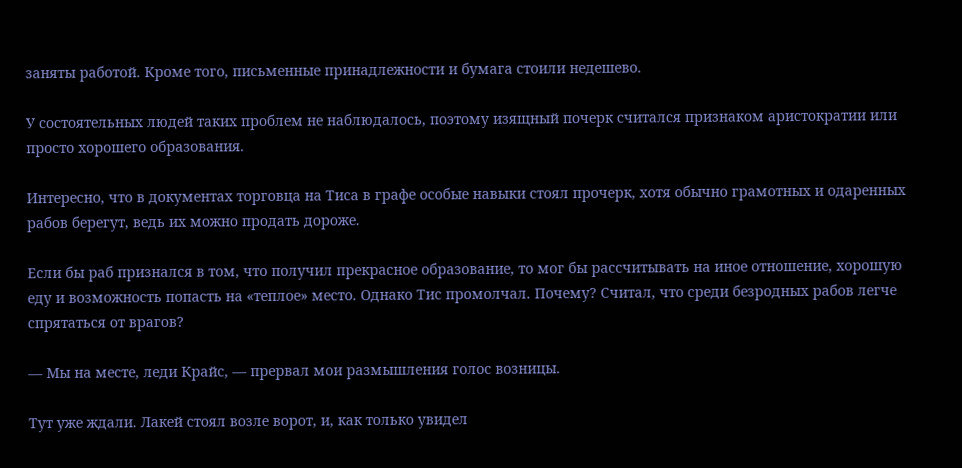заняты работой. Кроме того, письменные принадлежности и бумага стоили недешево.

У состоятельных людей таких проблем не наблюдалось, поэтому изящный почерк считался признаком аристократии или просто хорошего образования.

Интересно, что в документах торговца на Тиса в графе особые навыки стоял прочерк, хотя обычно грамотных и одаренных рабов берегут, ведь их можно продать дороже.

Если бы раб признался в том, что получил прекрасное образование, то мог бы рассчитывать на иное отношение, хорошую еду и возможность попасть на «теплое» место. Однако Тис промолчал. Почему? Считал, что среди безродных рабов легче спрятаться от врагов?

— Мы на месте, леди Крайс, — прервал мои размышления голос возницы.

Тут уже ждали. Лакей стоял возле ворот, и, как только увидел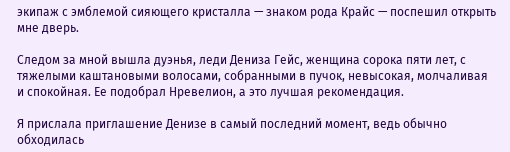экипаж с эмблемой сияющего кристалла — знаком рода Крайс — поспешил открыть мне дверь.

Следом за мной вышла дуэнья, леди Дениза Гейс, женщина сорока пяти лет, с тяжелыми каштановыми волосами, собранными в пучок, невысокая, молчаливая и спокойная. Ее подобрал Нревелион, а это лучшая рекомендация.

Я прислала приглашение Денизе в самый последний момент, ведь обычно обходилась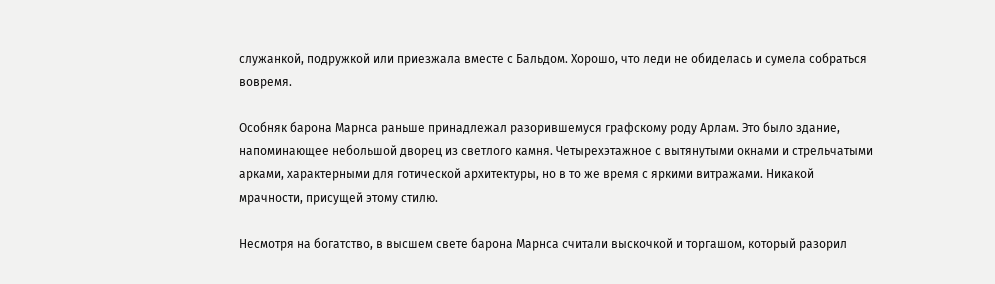служанкой, подружкой или приезжала вместе с Бальдом. Хорошо, что леди не обиделась и сумела собраться вовремя.

Особняк барона Марнса раньше принадлежал разорившемуся графскому роду Арлам. Это было здание, напоминающее небольшой дворец из светлого камня. Четырехэтажное с вытянутыми окнами и стрельчатыми арками, характерными для готической архитектуры, но в то же время с яркими витражами. Никакой мрачности, присущей этому стилю.

Несмотря на богатство, в высшем свете барона Марнса считали выскочкой и торгашом, который разорил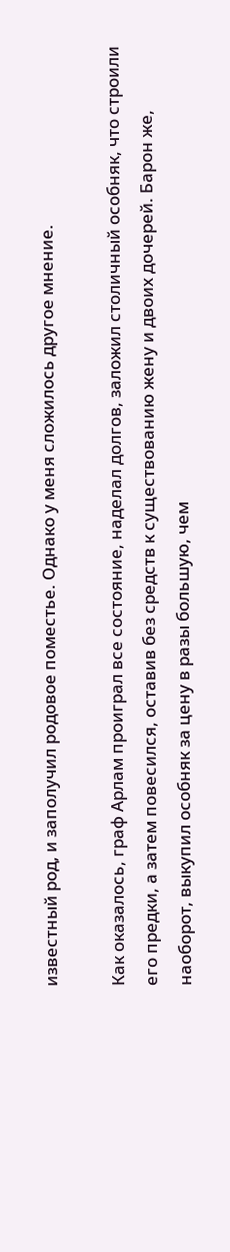известный род, и заполучил родовое поместье. Однако у меня сложилось другое мнение.

Как оказалось, граф Арлам проиграл все состояние, наделал долгов, заложил столичный особняк, что строили его предки, а затем повесился, оставив без средств к существованию жену и двоих дочерей. Барон же, наоборот, выкупил особняк за цену в разы большую, чем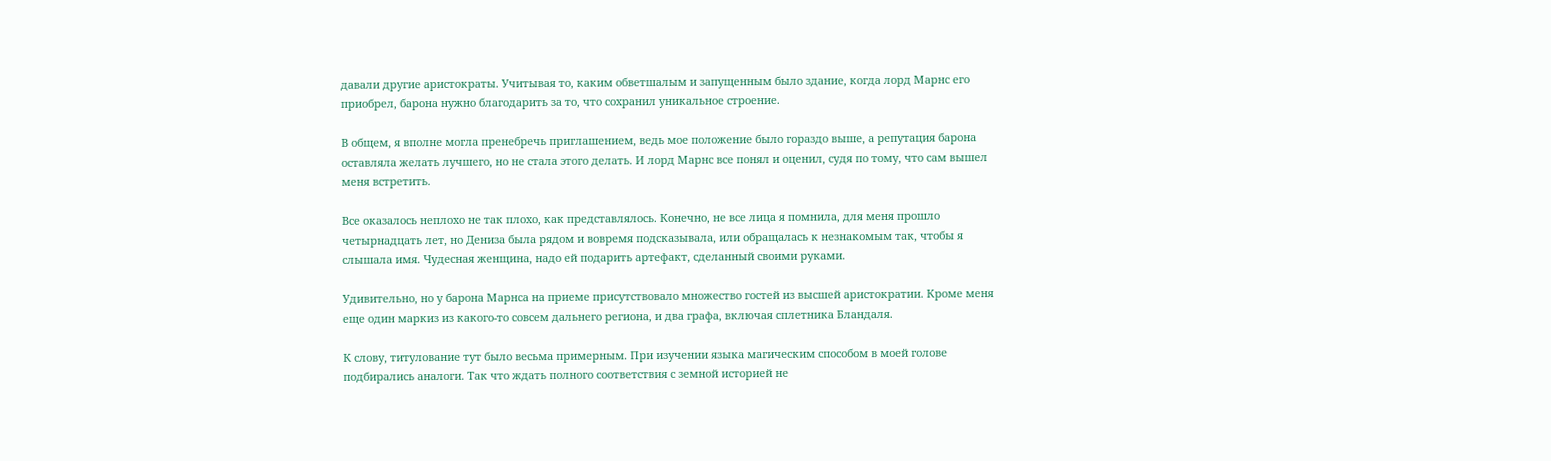давали другие аристократы. Учитывая то, каким обветшалым и запущенным было здание, когда лорд Марнс его приобрел, барона нужно благодарить за то, что сохранил уникальное строение.

В общем, я вполне могла пренебречь приглашением, ведь мое положение было гораздо выше, а репутация барона оставляла желать лучшего, но не стала этого делать. И лорд Марнс все понял и оценил, судя по тому, что сам вышел меня встретить.

Все оказалось неплохо не так плохо, как представлялось. Конечно, не все лица я помнила, для меня прошло четырнадцать лет, но Дениза была рядом и вовремя подсказывала, или обращалась к незнакомым так, чтобы я слышала имя. Чудесная женщина, надо ей подарить артефакт, сделанный своими руками.

Удивительно, но у барона Марнса на приеме присутствовало множество гостей из высшей аристократии. Кроме меня еще один маркиз из какого-то совсем дальнего региона, и два графа, включая сплетника Бландаля.

К слову, титулование тут было весьма примерным. При изучении языка магическим способом в моей голове подбирались аналоги. Так что ждать полного соответствия с земной историей не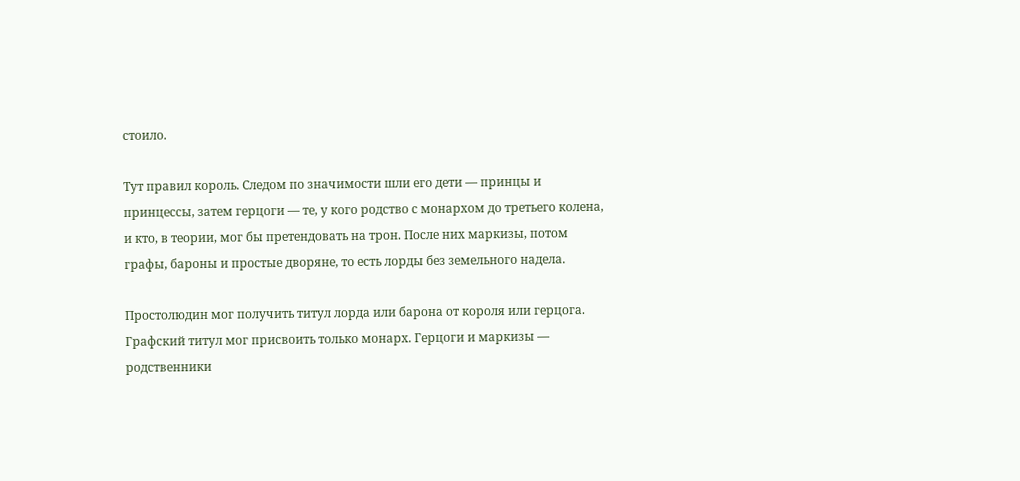стоило.

Тут правил король. Следом по значимости шли его дети — принцы и принцессы, затем герцоги — те, у кого родство с монархом до третьего колена, и кто, в теории, мог бы претендовать на трон. После них маркизы, потом графы, бароны и простые дворяне, то есть лорды без земельного надела.

Простолюдин мог получить титул лорда или барона от короля или герцога. Графский титул мог присвоить только монарх. Герцоги и маркизы — родственники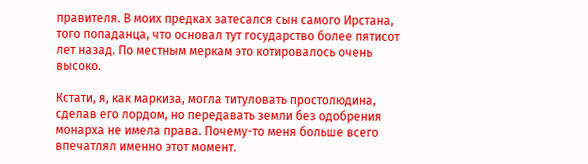правителя. В моих предках затесался сын самого Ирстана, того попаданца, что основал тут государство более пятисот лет назад. По местным меркам это котировалось очень высоко.

Кстати, я, как маркиза, могла титуловать простолюдина, сделав его лордом, но передавать земли без одобрения монарха не имела права. Почему-то меня больше всего впечатлял именно этот момент.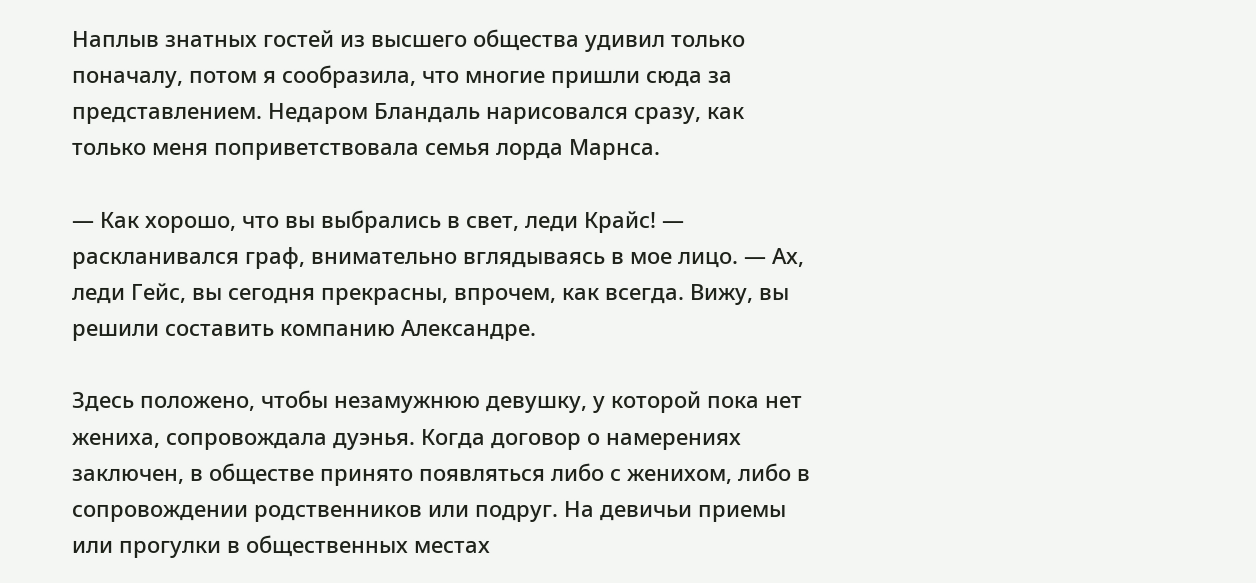Наплыв знатных гостей из высшего общества удивил только поначалу, потом я сообразила, что многие пришли сюда за представлением. Недаром Бландаль нарисовался сразу, как только меня поприветствовала семья лорда Марнса.

— Как хорошо, что вы выбрались в свет, леди Крайс! — раскланивался граф, внимательно вглядываясь в мое лицо. — Ах, леди Гейс, вы сегодня прекрасны, впрочем, как всегда. Вижу, вы решили составить компанию Александре.

Здесь положено, чтобы незамужнюю девушку, у которой пока нет жениха, сопровождала дуэнья. Когда договор о намерениях заключен, в обществе принято появляться либо с женихом, либо в сопровождении родственников или подруг. На девичьи приемы или прогулки в общественных местах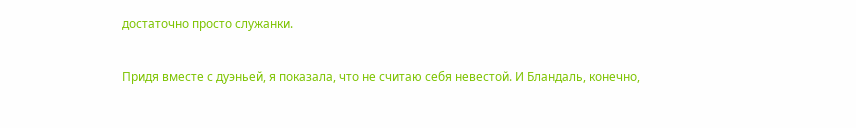достаточно просто служанки.

Придя вместе с дуэньей, я показала, что не считаю себя невестой. И Бландаль, конечно,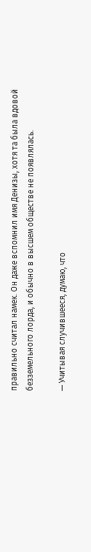правильно считал намек. Он даже вспомнил имя Денизы, хотя та была вдовой безземельного лорда, и обычно в высшем обществе не появлялась.

— Учитывая случившееся, думаю, что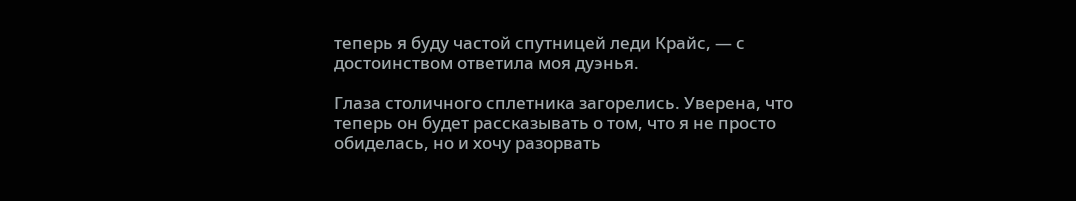теперь я буду частой спутницей леди Крайс, — с достоинством ответила моя дуэнья.

Глаза столичного сплетника загорелись. Уверена, что теперь он будет рассказывать о том, что я не просто обиделась, но и хочу разорвать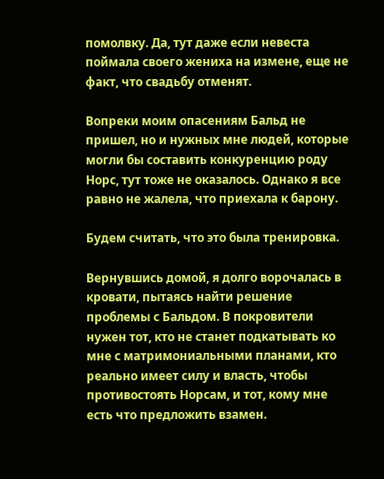помолвку. Да, тут даже если невеста поймала своего жениха на измене, еще не факт, что свадьбу отменят.

Вопреки моим опасениям Бальд не пришел, но и нужных мне людей, которые могли бы составить конкуренцию роду Норс, тут тоже не оказалось. Однако я все равно не жалела, что приехала к барону.

Будем считать, что это была тренировка.

Вернувшись домой, я долго ворочалась в кровати, пытаясь найти решение проблемы с Бальдом. В покровители нужен тот, кто не станет подкатывать ко мне с матримониальными планами, кто реально имеет силу и власть, чтобы противостоять Норсам, и тот, кому мне есть что предложить взамен.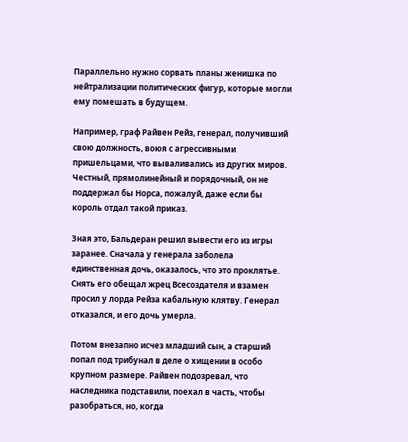Параллельно нужно сорвать планы женишка по нейтрализации политических фигур, которые могли ему помешать в будущем.

Например, граф Райвен Рейз, генерал, получивший свою должность, воюя с агрессивными пришельцами, что вываливались из других миров. Честный, прямолинейный и порядочный, он не поддержал бы Норса, пожалуй, даже если бы король отдал такой приказ.

Зная это, Бальдеран решил вывести его из игры заранее. Сначала у генерала заболела единственная дочь, оказалось, что это проклятье. Снять его обещал жрец Всесоздателя и взамен просил у лорда Рейза кабальную клятву. Генерал отказался, и его дочь умерла.

Потом внезапно исчез младший сын, а старший попал под трибунал в деле о хищении в особо крупном размере. Райвен подозревал, что наследника подставили, поехал в часть, чтобы разобраться, но, когда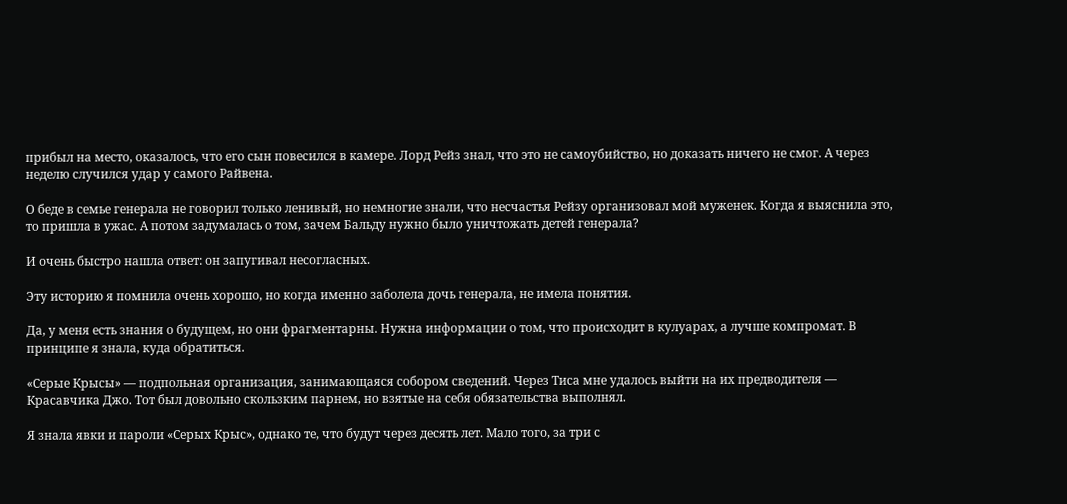прибыл на место, оказалось, что его сын повесился в камере. Лорд Рейз знал, что это не самоубийство, но доказать ничего не смог. А через неделю случился удар у самого Райвена.

О беде в семье генерала не говорил только ленивый, но немногие знали, что несчастья Рейзу организовал мой муженек. Когда я выяснила это, то пришла в ужас. А потом задумалась о том, зачем Бальду нужно было уничтожать детей генерала?

И очень быстро нашла ответ: он запугивал несогласных.

Эту историю я помнила очень хорошо, но когда именно заболела дочь генерала, не имела понятия.

Да, у меня есть знания о будущем, но они фрагментарны. Нужна информации о том, что происходит в кулуарах, а лучше компромат. В принципе я знала, куда обратиться.

«Серые Крысы» — подпольная организация, занимающаяся собором сведений. Через Тиса мне удалось выйти на их предводителя — Красавчика Джо. Тот был довольно скользким парнем, но взятые на себя обязательства выполнял.

Я знала явки и пароли «Серых Крыс», однако те, что будут через десять лет. Мало того, за три с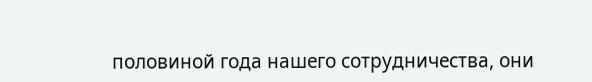половиной года нашего сотрудничества, они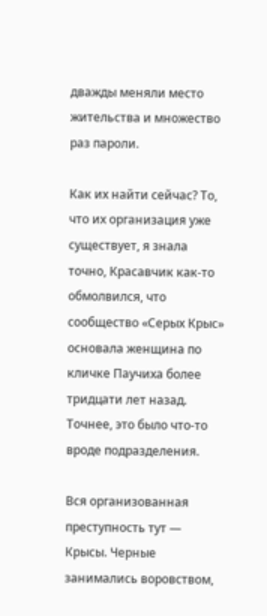дважды меняли место жительства и множество раз пароли.

Как их найти сейчас? То, что их организация уже существует, я знала точно, Красавчик как-то обмолвился, что сообщество «Серых Крыс» основала женщина по кличке Паучиха более тридцати лет назад. Точнее, это было что-то вроде подразделения.

Вся организованная преступность тут — Крысы. Черные занимались воровством,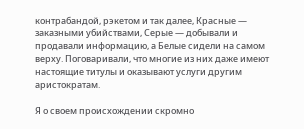контрабандой, рэкетом и так далее, Красные — заказными убийствами, Серые — добывали и продавали информацию, а Белые сидели на самом верху. Поговаривали, что многие из них даже имеют настоящие титулы и оказывают услуги другим аристократам.

Я о своем происхождении скромно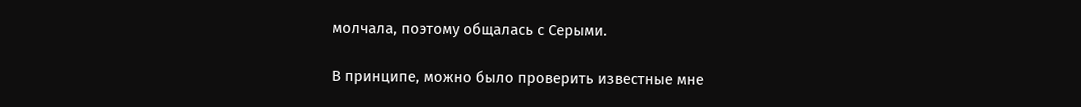молчала, поэтому общалась с Серыми.

В принципе, можно было проверить известные мне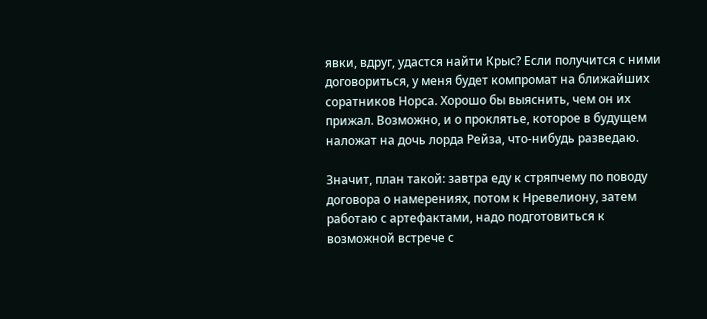явки, вдруг, удастся найти Крыс? Если получится с ними договориться, у меня будет компромат на ближайших соратников Норса. Хорошо бы выяснить, чем он их прижал. Возможно, и о проклятье, которое в будущем наложат на дочь лорда Рейза, что-нибудь разведаю.

Значит, план такой: завтра еду к стряпчему по поводу договора о намерениях, потом к Нревелиону, затем работаю с артефактами, надо подготовиться к возможной встрече с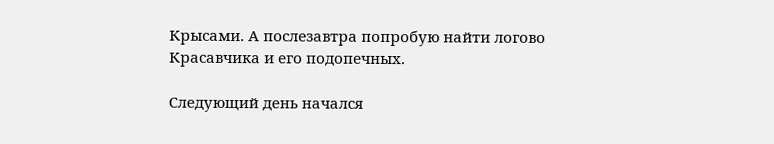Крысами. А послезавтра попробую найти логово Красавчика и его подопечных.

Следующий день начался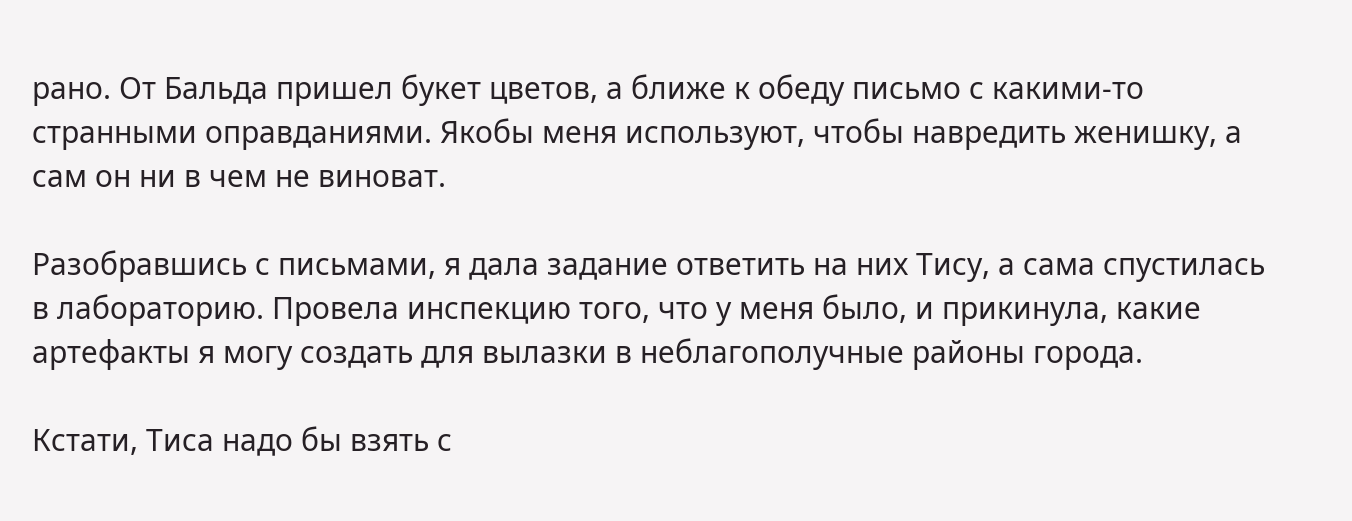рано. От Бальда пришел букет цветов, а ближе к обеду письмо с какими-то странными оправданиями. Якобы меня используют, чтобы навредить женишку, а сам он ни в чем не виноват.

Разобравшись с письмами, я дала задание ответить на них Тису, а сама спустилась в лабораторию. Провела инспекцию того, что у меня было, и прикинула, какие артефакты я могу создать для вылазки в неблагополучные районы города.

Кстати, Тиса надо бы взять с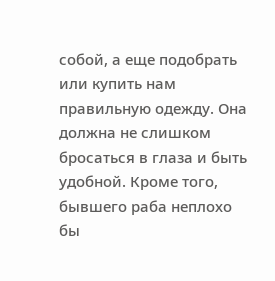собой, а еще подобрать или купить нам правильную одежду. Она должна не слишком бросаться в глаза и быть удобной. Кроме того, бывшего раба неплохо бы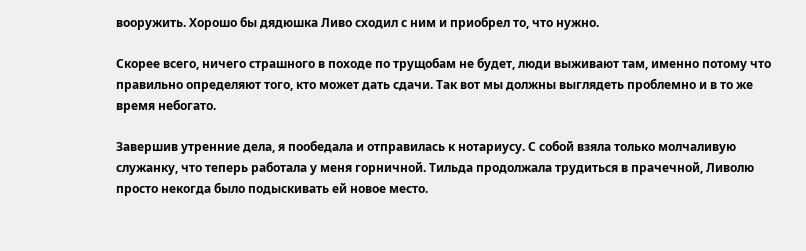вооружить. Хорошо бы дядюшка Ливо сходил с ним и приобрел то, что нужно.

Скорее всего, ничего страшного в походе по трущобам не будет, люди выживают там, именно потому что правильно определяют того, кто может дать сдачи. Так вот мы должны выглядеть проблемно и в то же время небогато.

Завершив утренние дела, я пообедала и отправилась к нотариусу. С собой взяла только молчаливую служанку, что теперь работала у меня горничной. Тильда продолжала трудиться в прачечной, Ливолю просто некогда было подыскивать ей новое место.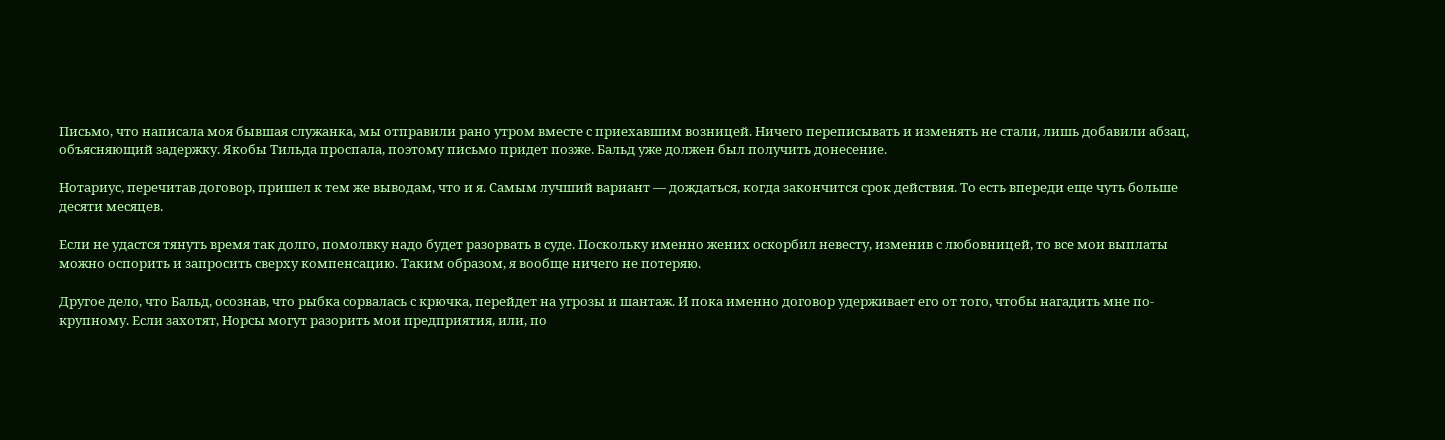Письмо, что написала моя бывшая служанка, мы отправили рано утром вместе с приехавшим возницей. Ничего переписывать и изменять не стали, лишь добавили абзац, объясняющий задержку. Якобы Тильда проспала, поэтому письмо придет позже. Бальд уже должен был получить донесение.

Нотариус, перечитав договор, пришел к тем же выводам, что и я. Самым лучший вариант — дождаться, когда закончится срок действия. То есть впереди еще чуть больше десяти месяцев.

Если не удастся тянуть время так долго, помолвку надо будет разорвать в суде. Поскольку именно жених оскорбил невесту, изменив с любовницей, то все мои выплаты можно оспорить и запросить сверху компенсацию. Таким образом, я вообще ничего не потеряю.

Другое дело, что Бальд, осознав, что рыбка сорвалась с крючка, перейдет на угрозы и шантаж. И пока именно договор удерживает его от того, чтобы нагадить мне по-крупному. Если захотят, Норсы могут разорить мои предприятия, или, по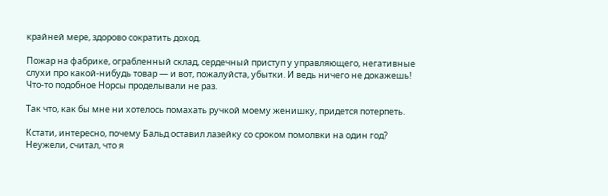крайней мере, здорово сократить доход.

Пожар на фабрике, ограбленный склад, сердечный приступ у управляющего, негативные слухи про какой-нибудь товар — и вот, пожалуйста, убытки. И ведь ничего не докажешь! Что-то подобное Норсы проделывали не раз.

Так что, как бы мне ни хотелось помахать ручкой моему женишку, придется потерпеть.

Кстати, интересно, почему Бальд оставил лазейку со сроком помолвки на один год? Неужели, считал, что я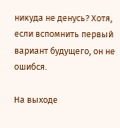никуда не денусь? Хотя, если вспомнить первый вариант будущего, он не ошибся.

На выходе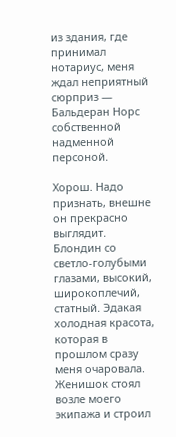из здания, где принимал нотариус, меня ждал неприятный сюрприз — Бальдеран Норс собственной надменной персоной.

Хорош. Надо признать, внешне он прекрасно выглядит. Блондин со светло-голубыми глазами, высокий, широкоплечий, статный. Эдакая холодная красота, которая в прошлом сразу меня очаровала. Женишок стоял возле моего экипажа и строил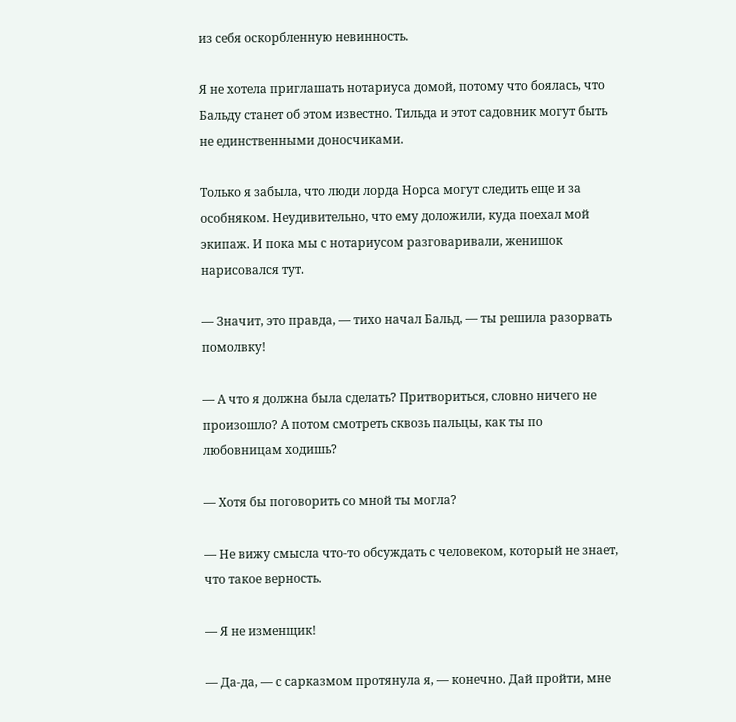из себя оскорбленную невинность.

Я не хотела приглашать нотариуса домой, потому что боялась, что Бальду станет об этом известно. Тильда и этот садовник могут быть не единственными доносчиками.

Только я забыла, что люди лорда Норса могут следить еще и за особняком. Неудивительно, что ему доложили, куда поехал мой экипаж. И пока мы с нотариусом разговаривали, женишок нарисовался тут.

— Значит, это правда, — тихо начал Бальд, — ты решила разорвать помолвку!

— А что я должна была сделать? Притвориться, словно ничего не произошло? А потом смотреть сквозь пальцы, как ты по любовницам ходишь?

— Хотя бы поговорить со мной ты могла?

— Не вижу смысла что-то обсуждать с человеком, который не знает, что такое верность.

— Я не изменщик!

— Да-да, — с сарказмом протянула я, — конечно. Дай пройти, мне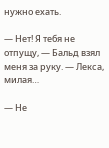нужно ехать.

— Нет! Я тебя не отпущу, — Бальд взял меня за руку. — Лекса, милая…

— Не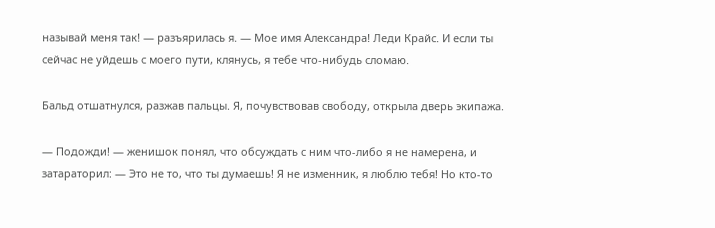называй меня так! — разъярилась я. — Мое имя Александра! Леди Крайс. И если ты сейчас не уйдешь с моего пути, клянусь, я тебе что-нибудь сломаю.

Бальд отшатнулся, разжав пальцы. Я, почувствовав свободу, открыла дверь экипажа.

— Подожди! — женишок понял, что обсуждать с ним что-либо я не намерена, и затараторил: — Это не то, что ты думаешь! Я не изменник, я люблю тебя! Но кто-то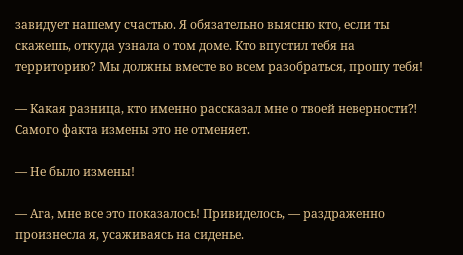завидует нашему счастью. Я обязательно выясню кто, если ты скажешь, откуда узнала о том доме. Кто впустил тебя на территорию? Мы должны вместе во всем разобраться, прошу тебя!

— Какая разница, кто именно рассказал мне о твоей неверности⁈ Самого факта измены это не отменяет.

— Не было измены!

— Ага, мне все это показалось! Привиделось, — раздраженно произнесла я, усаживаясь на сиденье.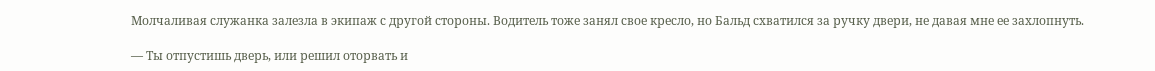Молчаливая служанка залезла в экипаж с другой стороны. Водитель тоже занял свое кресло, но Бальд схватился за ручку двери, не давая мне ее захлопнуть.

— Ты отпустишь дверь, или решил оторвать и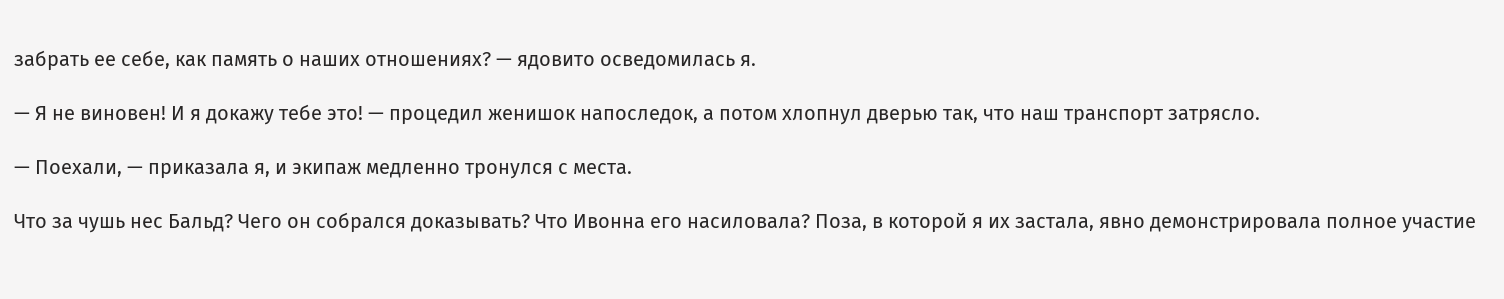забрать ее себе, как память о наших отношениях? — ядовито осведомилась я.

— Я не виновен! И я докажу тебе это! — процедил женишок напоследок, а потом хлопнул дверью так, что наш транспорт затрясло.

— Поехали, — приказала я, и экипаж медленно тронулся с места.

Что за чушь нес Бальд? Чего он собрался доказывать? Что Ивонна его насиловала? Поза, в которой я их застала, явно демонстрировала полное участие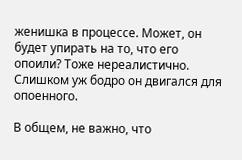женишка в процессе. Может, он будет упирать на то, что его опоили? Тоже нереалистично. Слишком уж бодро он двигался для опоенного.

В общем, не важно, что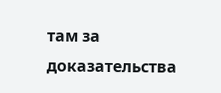там за доказательства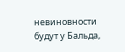невиновности будут у Бальда,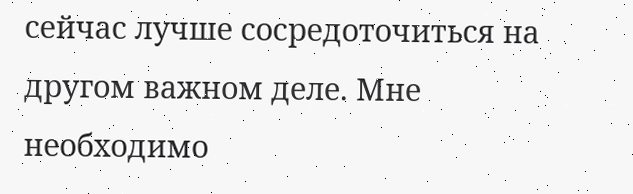сейчас лучше сосредоточиться на другом важном деле. Мне необходимо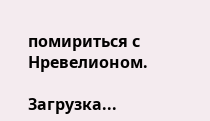помириться с Нревелионом.

Загрузка...